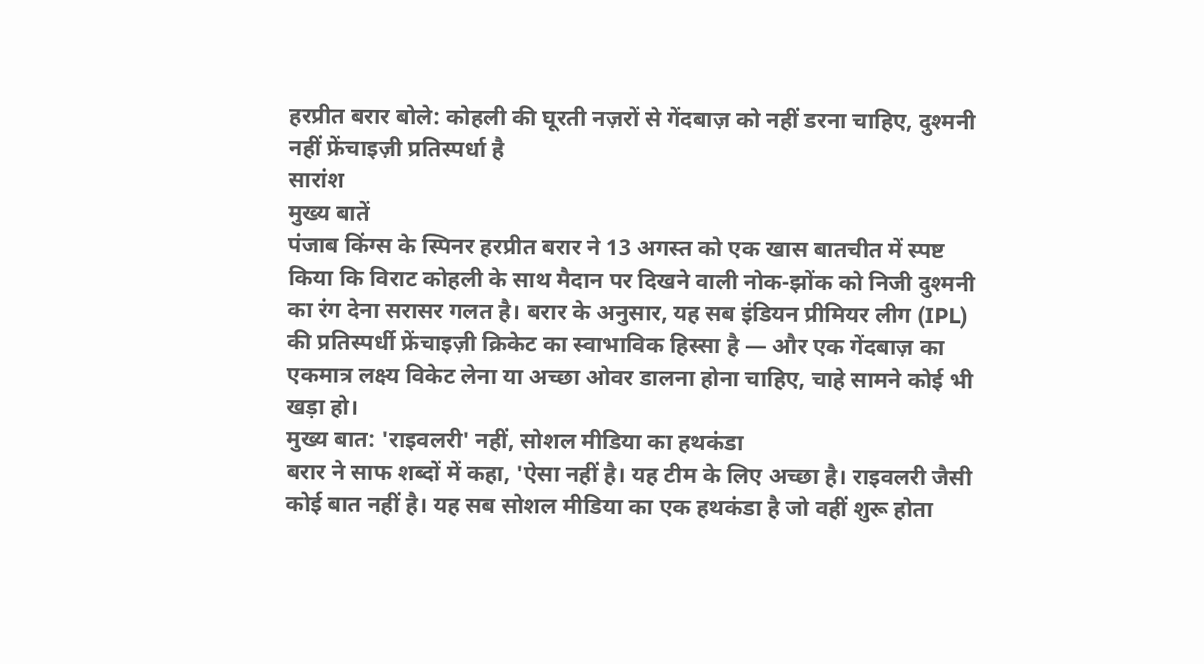हरप्रीत बरार बोले: कोहली की घूरती नज़रों से गेंदबाज़ को नहीं डरना चाहिए, दुश्मनी नहीं फ्रेंचाइज़ी प्रतिस्पर्धा है
सारांश
मुख्य बातें
पंजाब किंग्स के स्पिनर हरप्रीत बरार ने 13 अगस्त को एक खास बातचीत में स्पष्ट किया कि विराट कोहली के साथ मैदान पर दिखने वाली नोक-झोंक को निजी दुश्मनी का रंग देना सरासर गलत है। बरार के अनुसार, यह सब इंडियन प्रीमियर लीग (IPL) की प्रतिस्पर्धी फ्रेंचाइज़ी क्रिकेट का स्वाभाविक हिस्सा है — और एक गेंदबाज़ का एकमात्र लक्ष्य विकेट लेना या अच्छा ओवर डालना होना चाहिए, चाहे सामने कोई भी खड़ा हो।
मुख्य बात: 'राइवलरी' नहीं, सोशल मीडिया का हथकंडा
बरार ने साफ शब्दों में कहा, 'ऐसा नहीं है। यह टीम के लिए अच्छा है। राइवलरी जैसी कोई बात नहीं है। यह सब सोशल मीडिया का एक हथकंडा है जो वहीं शुरू होता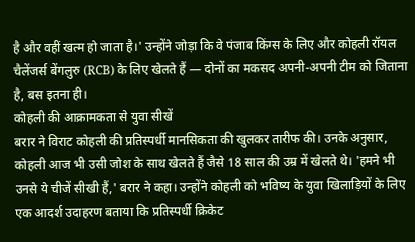है और वहीं खत्म हो जाता है।' उन्होंने जोड़ा कि वे पंजाब किंग्स के लिए और कोहली रॉयल चैलेंजर्स बेंगलुरु (RCB) के लिए खेलते हैं — दोनों का मकसद अपनी-अपनी टीम को जिताना है, बस इतना ही।
कोहली की आक्रामकता से युवा सीखें
बरार ने विराट कोहली की प्रतिस्पर्धी मानसिकता की खुलकर तारीफ की। उनके अनुसार, कोहली आज भी उसी जोश के साथ खेलते हैं जैसे 18 साल की उम्र में खेलते थे। 'हमने भी उनसे ये चीजें सीखी हैं,' बरार ने कहा। उन्होंने कोहली को भविष्य के युवा खिलाड़ियों के लिए एक आदर्श उदाहरण बताया कि प्रतिस्पर्धी क्रिकेट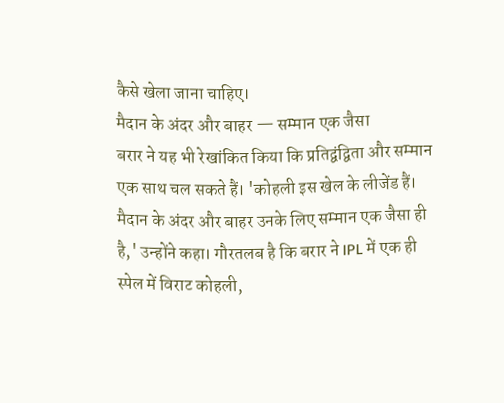कैसे खेला जाना चाहिए।
मैदान के अंदर और बाहर — सम्मान एक जैसा
बरार ने यह भी रेखांकित किया कि प्रतिद्वंद्विता और सम्मान एक साथ चल सकते हैं। 'कोहली इस खेल के लीजेंड हैं। मैदान के अंदर और बाहर उनके लिए सम्मान एक जैसा ही है,' उन्होंने कहा। गौरतलब है कि बरार ने IPL में एक ही स्पेल में विराट कोहली,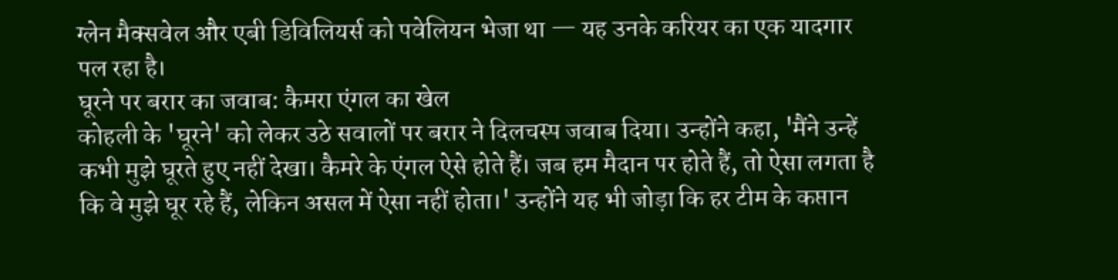ग्लेन मैक्सवेल और एबी डिविलियर्स को पवेलियन भेजा था — यह उनके करियर का एक यादगार पल रहा है।
घूरने पर बरार का जवाब: कैमरा एंगल का खेल
कोहली के 'घूरने' को लेकर उठे सवालों पर बरार ने दिलचस्प जवाब दिया। उन्होंने कहा, 'मैंने उन्हें कभी मुझे घूरते हुए नहीं देखा। कैमरे के एंगल ऐसे होते हैं। जब हम मैदान पर होते हैं, तो ऐसा लगता है कि वे मुझे घूर रहे हैं, लेकिन असल में ऐसा नहीं होता।' उन्होंने यह भी जोड़ा कि हर टीम के कप्तान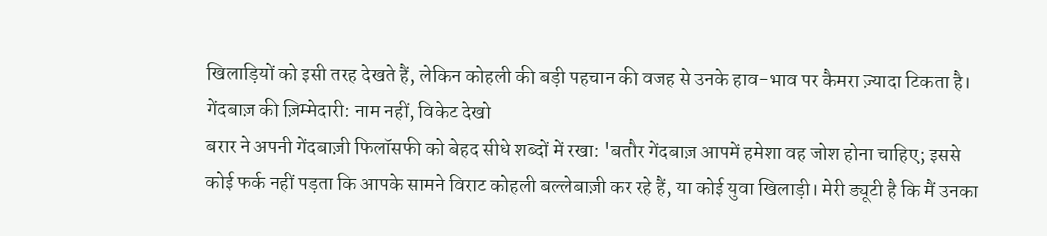खिलाड़ियों को इसी तरह देखते हैं, लेकिन कोहली की बड़ी पहचान की वजह से उनके हाव-भाव पर कैमरा ज़्यादा टिकता है।
गेंदबाज़ की ज़िम्मेदारी: नाम नहीं, विकेट देखो
बरार ने अपनी गेंदबाज़ी फिलॉसफी को बेहद सीधे शब्दों में रखा: 'बतौर गेंदबाज़ आपमें हमेशा वह जोश होना चाहिए; इससे कोई फर्क नहीं पड़ता कि आपके सामने विराट कोहली बल्लेबाज़ी कर रहे हैं, या कोई युवा खिलाड़ी। मेरी ड्यूटी है कि मैं उनका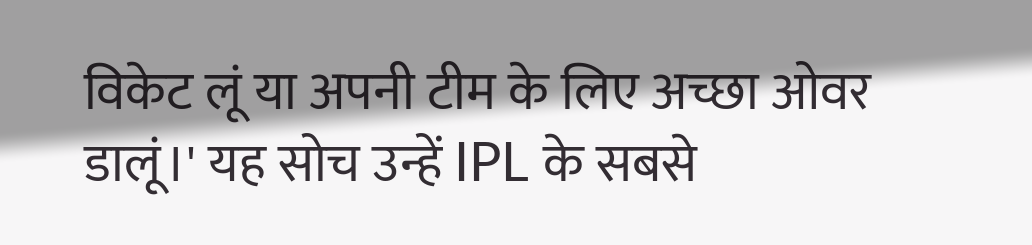विकेट लूं या अपनी टीम के लिए अच्छा ओवर डालूं।' यह सोच उन्हें IPL के सबसे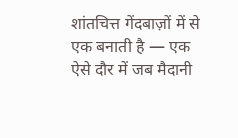शांतचित्त गेंदबाज़ों में से एक बनाती है — एक ऐसे दौर में जब मैदानी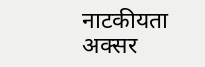नाटकीयता अक्सर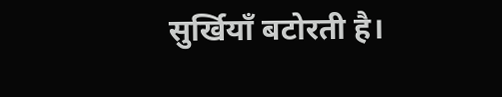सुर्खियाँ बटोरती है।